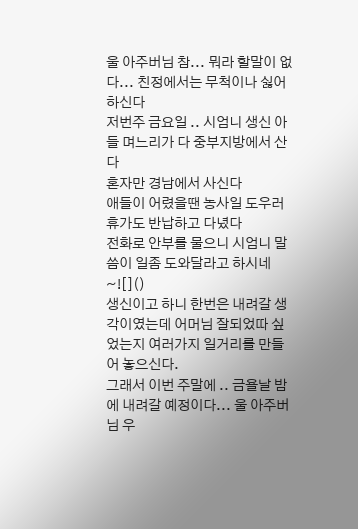울 아주버님 참... 뭐라 할말이 없다... 친정에서는 무척이나 싫어하신다
저번주 금요일 .. 시엄니 생신 아들 며느리가 다 중부지방에서 산다
혼자만 경남에서 사신다
애들이 어렸을땐 농사일 도우러 휴가도 반납하고 다녔다
전화로 안부를 물으니 시엄니 말씀이 일좀 도와달라고 하시네~![]()
생신이고 하니 한번은 내려갈 생각이였는데 어머님 잘되었따 싶었는지 여러가지 일거리를 만들어 놓으신다.
그래서 이번 주말에 .. 금욜날 밤에 내려갈 예정이다... 울 아주버님 우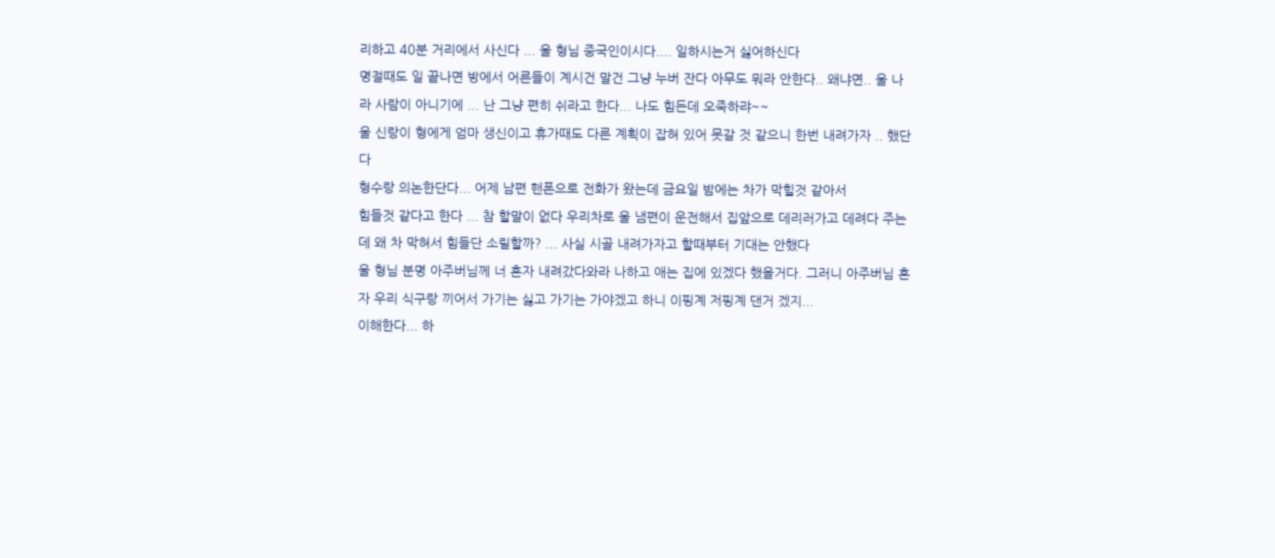리하고 40분 거리에서 사신다 ... 울 형님 중국인이시다.... 일하시는거 싫어하신다
명절때도 일 끝나면 방에서 어른들이 계시건 말건 그냥 누버 잔다 아무도 뭐라 안한다.. 왜냐면.. 울 나라 사람이 아니기에 ... 난 그냥 편히 쉬라고 한다... 나도 힘든데 오죽하랴~~
울 신랑이 형에게 엄마 생신이고 휴가때도 다른 계획이 잡혀 있어 못갈 것 같으니 한번 내려가자 .. 했단다
형수랑 의논한단다... 어제 남편 핸폰으로 전화가 왔는데 금요일 밤에는 차가 막힐것 같아서
힘들것 같다고 한다 ... 참 할말이 없다 우리차로 울 냄편이 운전해서 집앞으로 데리러가고 데려다 주는데 왜 차 막혀서 힘들단 소릴할까? ... 사실 시골 내려가자고 할때부터 기대는 안했다
울 형님 분명 아주버님께 너 혼자 내려갔다와라 나하고 애는 집에 있겠다 했을거다. 그러니 아주버님 혼자 우리 식구랑 끼어서 가기는 싫고 가기는 가야겠고 하니 이핑계 저핑계 댄거 겠지...
이해한다... 하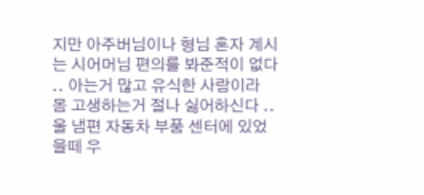지만 아주버님이나 형님 혼자 계시는 시어머님 편의를 봐준적이 없다 .. 아는거 많고 유식한 사람이라 몸 고생하는거 절나 싫어하신다 .. 울 냄편 자동차 부품 센터에 있었을떼 우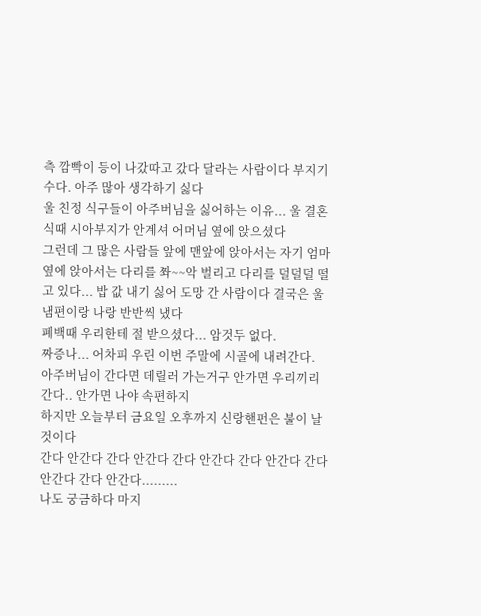측 깜빡이 등이 나갔따고 갔다 달라는 사람이다 부지기수다. 아주 많아 생각하기 싫다
울 친정 식구들이 아주버님을 싫어하는 이유... 울 결혼식때 시아부지가 안계셔 어머님 옆에 앉으셨다
그런데 그 많은 사람들 앞에 맨앞에 앉아서는 자기 엄마 옆에 앉아서는 다리를 쫘~~악 벌리고 다리를 덜덜덜 떨고 있다... 밥 값 내기 싫어 도망 간 사람이다 결국은 울 냄편이랑 나랑 반반씩 냈다
폐백때 우리한테 절 받으셨다... 암것두 없다.
짜증나... 어차피 우린 이번 주말에 시골에 내려간다.
아주버님이 간다면 데릴러 가는거구 안가면 우리끼리 간다.. 안가면 나야 속편하지
하지만 오늘부터 금요일 오후까지 신랑핸펀은 불이 날것이다
간다 안간다 간다 안간다 간다 안간다 간다 안간다 간다 안간다 간다 안간다.........
나도 궁금하다 마지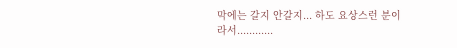막에는 갈지 안갈지... 하도 요상스런 분이라서............